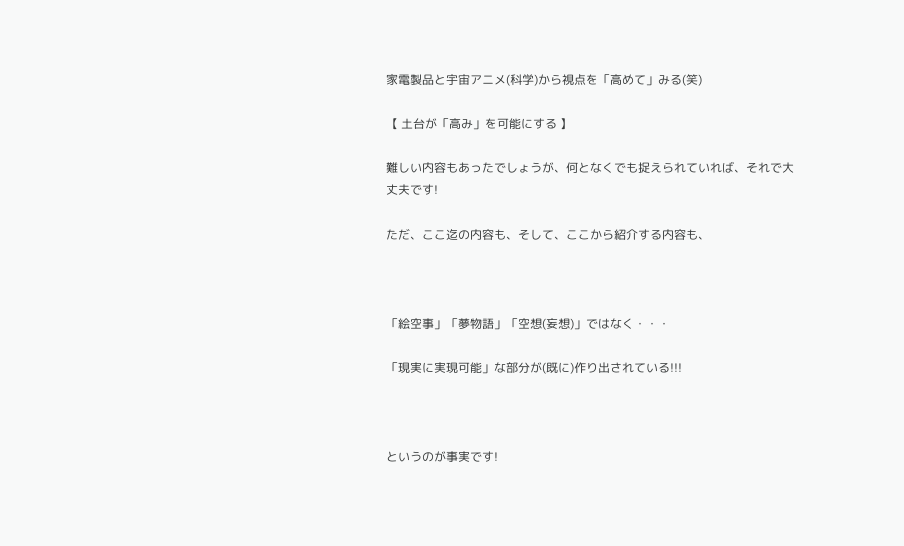家電製品と宇宙アニメ(科学)から視点を「高めて」みる(笑)

【 土台が「高み」を可能にする 】

難しい内容もあったでしょうが、何となくでも捉えられていれば、それで大丈夫です!

ただ、ここ迄の内容も、そして、ここから紹介する内容も、



「絵空事」「夢物語」「空想(妄想)」ではなく・・・

「現実に実現可能」な部分が(既に)作り出されている!!!



というのが事実です!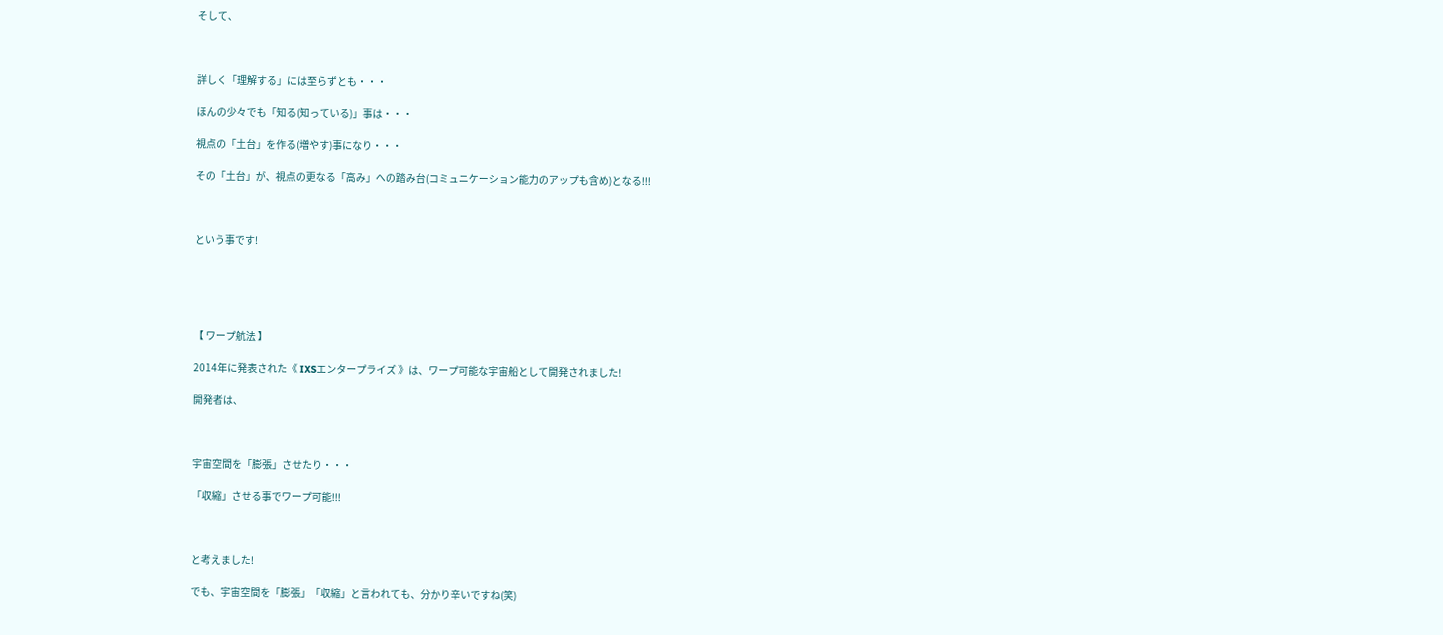そして、



詳しく「理解する」には至らずとも・・・

ほんの少々でも「知る(知っている)」事は・・・

視点の「土台」を作る(増やす)事になり・・・

その「土台」が、視点の更なる「高み」への踏み台(コミュニケーション能力のアップも含め)となる!!!



という事です!





【 ワープ航法 】

2014年に発表された《 IXSエンタープライズ 》は、ワープ可能な宇宙船として開発されました!

開発者は、



宇宙空間を「膨張」させたり・・・

「収縮」させる事でワープ可能!!!



と考えました!

でも、宇宙空間を「膨張」「収縮」と言われても、分かり辛いですね(笑)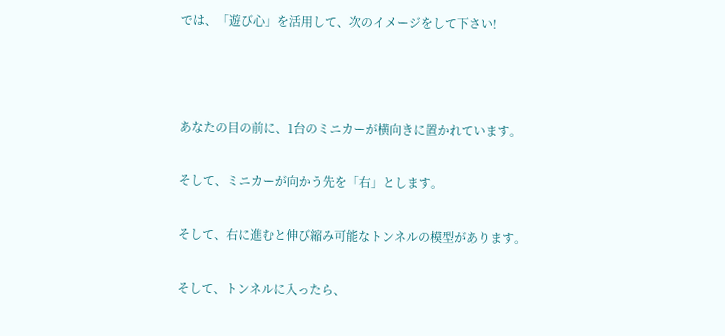では、「遊び心」を活用して、次のイメージをして下さい!



あなたの目の前に、1台のミニカーが横向きに置かれています。

そして、ミニカーが向かう先を「右」とします。

そして、右に進むと伸び縮み可能なトンネルの模型があります。

そして、トンネルに入ったら、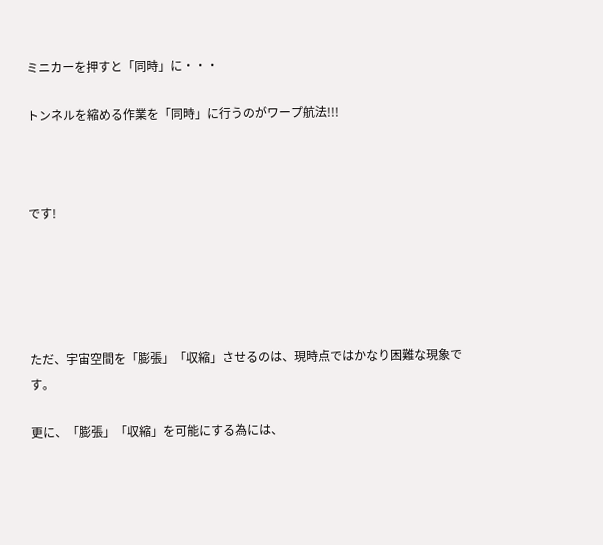ミニカーを押すと「同時」に・・・

トンネルを縮める作業を「同時」に行うのがワープ航法!!!



です!





ただ、宇宙空間を「膨張」「収縮」させるのは、現時点ではかなり困難な現象です。

更に、「膨張」「収縮」を可能にする為には、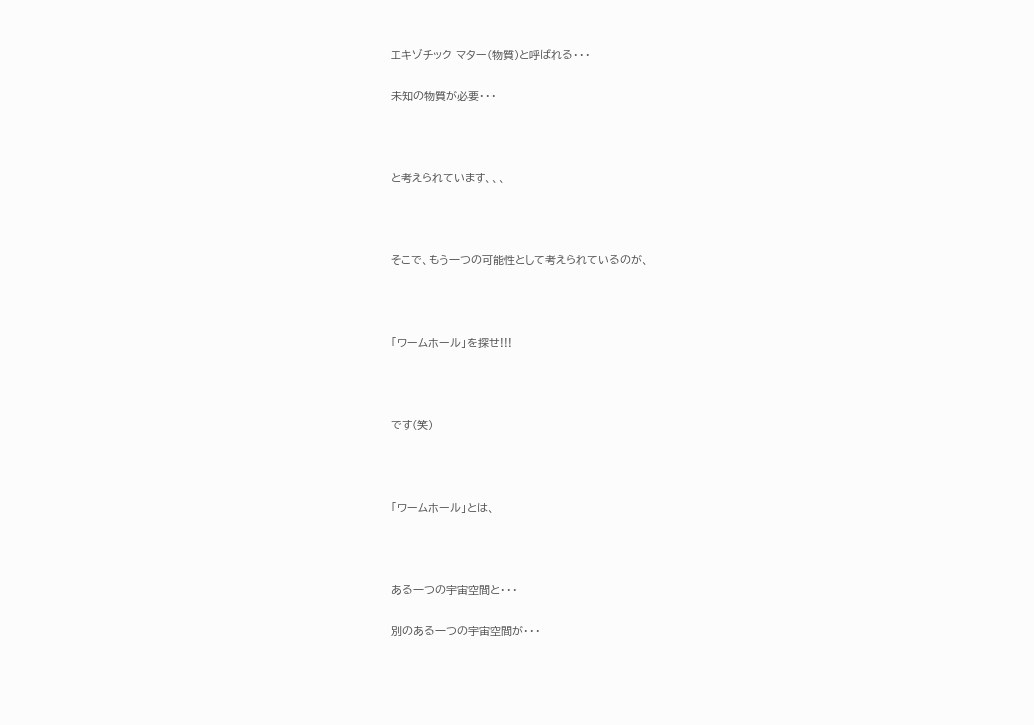エキゾチック マター(物質)と呼ばれる・・・

未知の物質が必要・・・



と考えられています、、、



そこで、もう一つの可能性として考えられているのが、



「ワームホール」を探せ!!!



です(笑)



「ワームホール」とは、



ある一つの宇宙空間と・・・

別のある一つの宇宙空間が・・・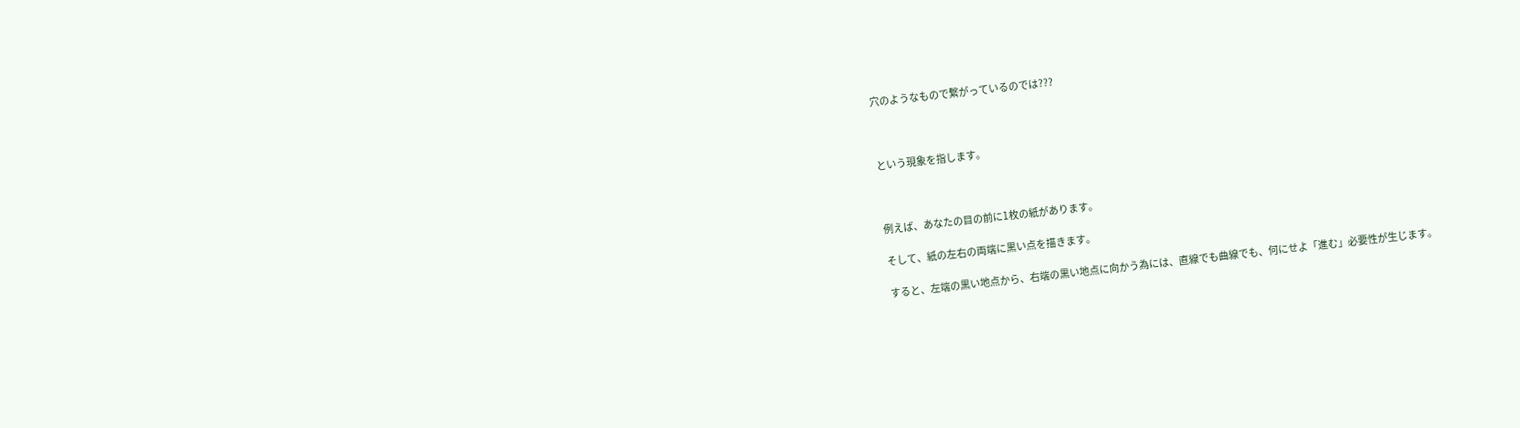穴のようなもので繋がっているのでは???



という現象を指します。



例えば、あなたの目の前に1枚の紙があります。

そして、紙の左右の両端に黒い点を描きます。

すると、左端の黒い地点から、右端の黒い地点に向かう為には、直線でも曲線でも、何にせよ「進む」必要性が生じます。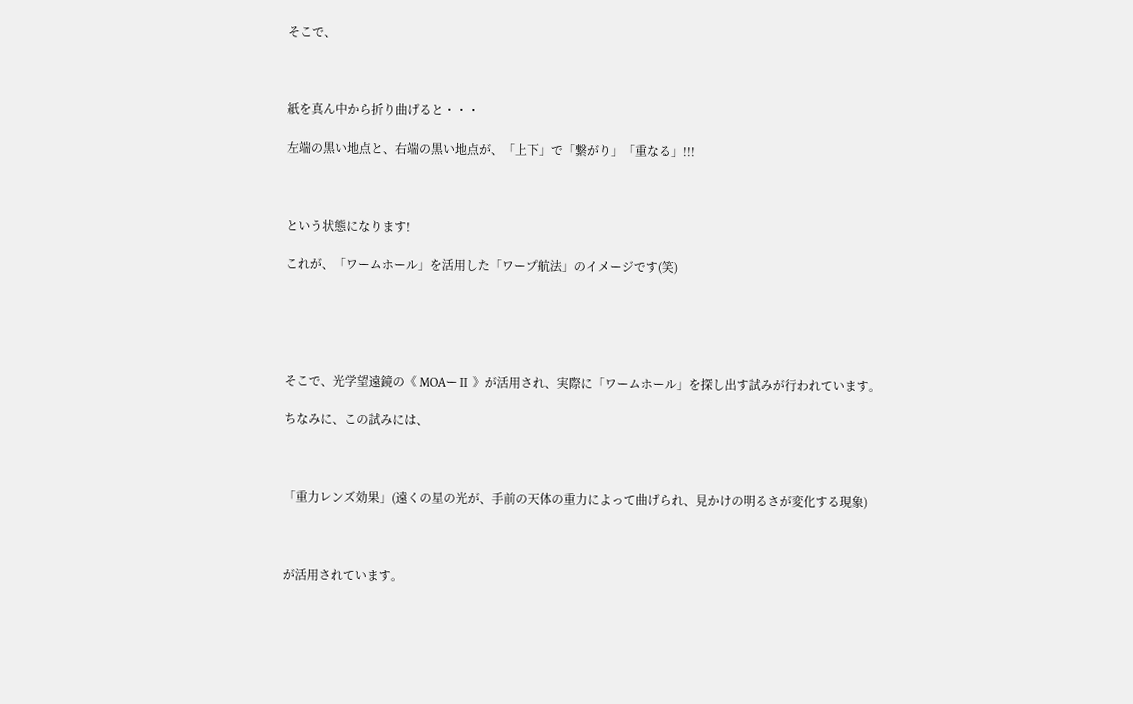そこで、



紙を真ん中から折り曲げると・・・

左端の黒い地点と、右端の黒い地点が、「上下」で「繋がり」「重なる」!!!



という状態になります!

これが、「ワームホール」を活用した「ワープ航法」のイメージです(笑)





そこで、光学望遠鏡の《 MOAーⅡ 》が活用され、実際に「ワームホール」を探し出す試みが行われています。

ちなみに、この試みには、



「重力レンズ効果」(遠くの星の光が、手前の天体の重力によって曲げられ、見かけの明るさが変化する現象)



が活用されています。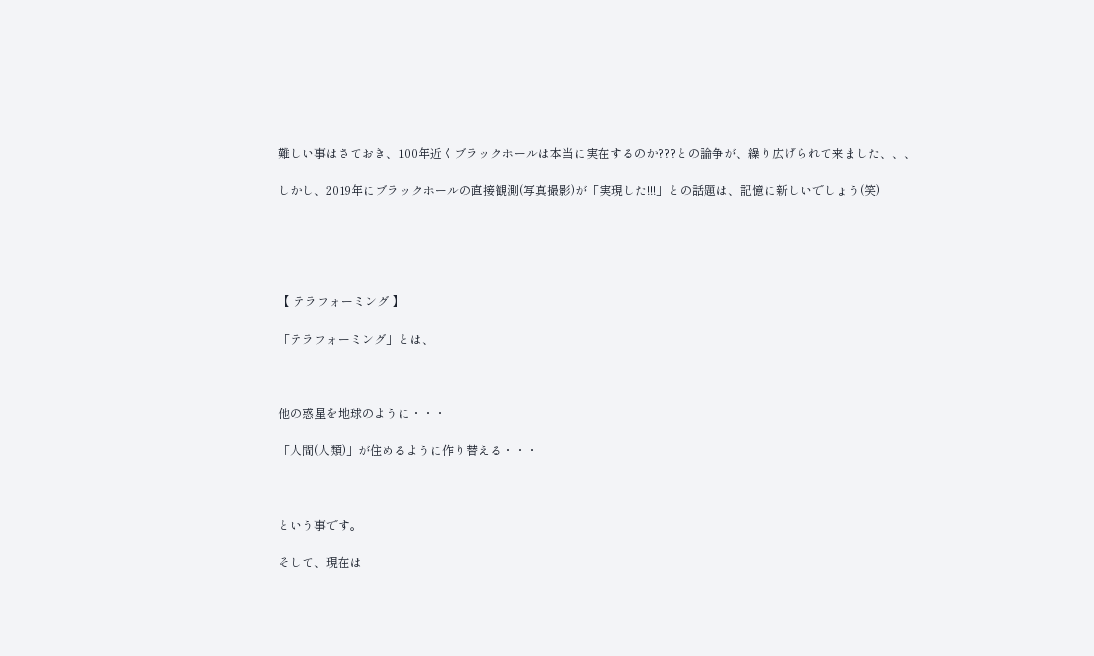難しい事はさておき、100年近くブラックホールは本当に実在するのか???との論争が、繰り広げられて来ました、、、

しかし、2019年にブラックホールの直接観測(写真撮影)が「実現した!!!」との話題は、記憶に新しいでしょう(笑)





【 テラフォーミング 】

「テラフォーミング」とは、



他の惑星を地球のように・・・

「人間(人類)」が住めるように作り替える・・・



という事です。

そして、現在は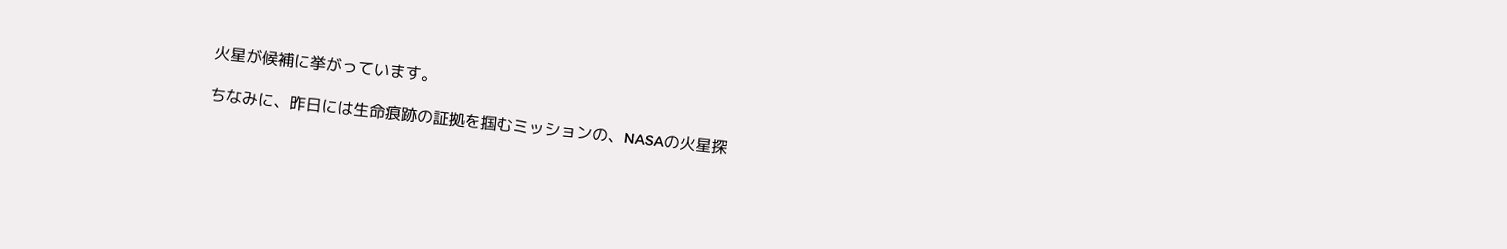火星が候補に挙がっています。

ちなみに、昨日には生命痕跡の証拠を掴むミッションの、NASAの火星探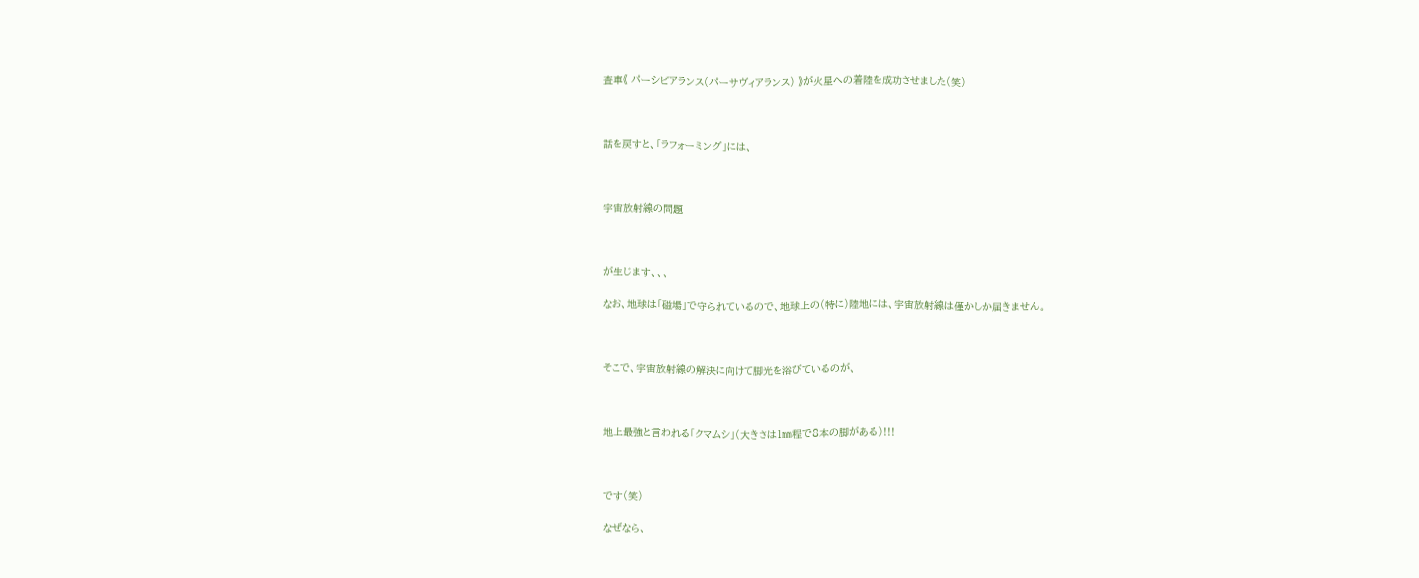査車《 パーシビアランス(パーサヴィアランス) 》が火星への着陸を成功させました(笑)



話を戻すと、「ラフォーミング」には、



宇宙放射線の問題



が生じます、、、

なお、地球は「磁場」で守られているので、地球上の(特に)陸地には、宇宙放射線は僅かしか届きません。



そこで、宇宙放射線の解決に向けて脚光を浴びているのが、



地上最強と言われる「クマムシ」(大きさは1㎜程で8本の脚がある)!!!



です(笑)

なぜなら、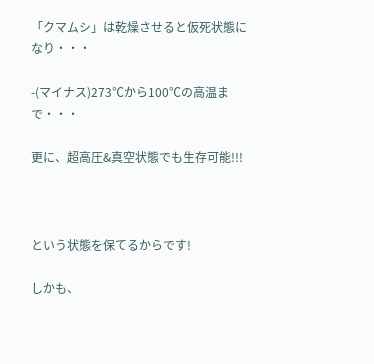「クマムシ」は乾燥させると仮死状態になり・・・

-(マイナス)273℃から100℃の高温まで・・・

更に、超高圧&真空状態でも生存可能!!!



という状態を保てるからです!

しかも、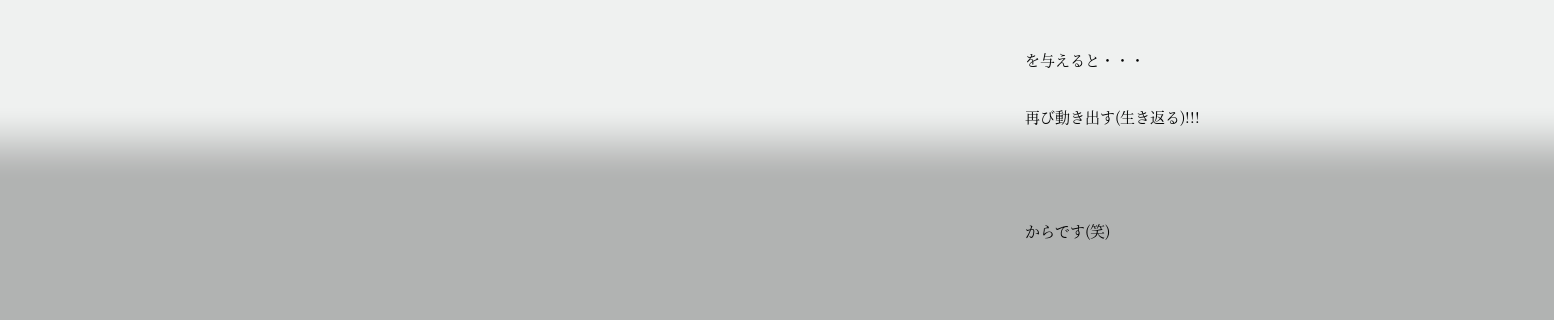を与えると・・・

再び動き出す(生き返る)!!!



からです(笑)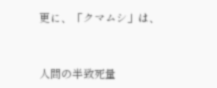更に、「クマムシ」は、



人間の半致死量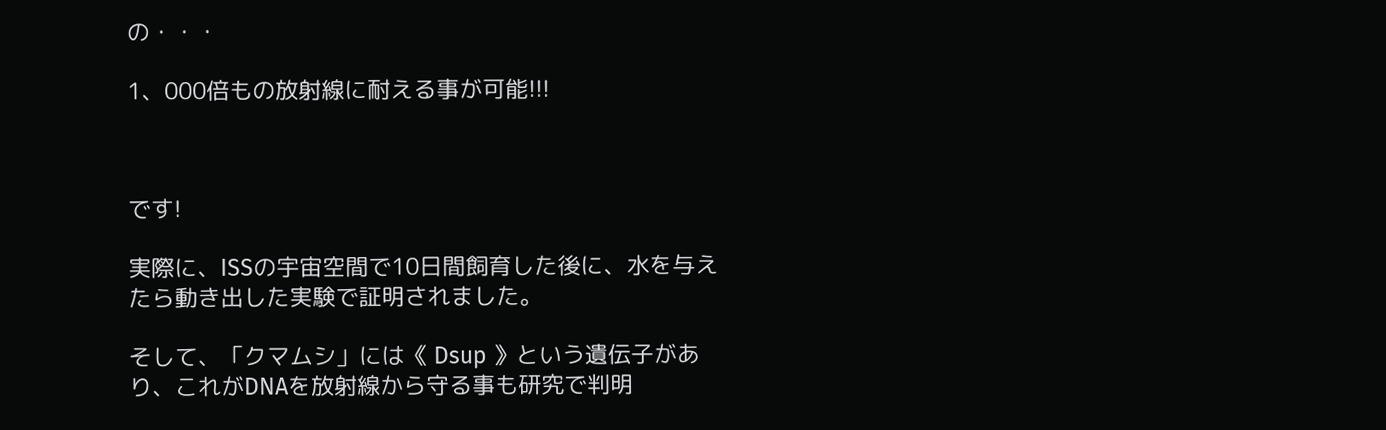の・・・

1、000倍もの放射線に耐える事が可能!!!



です!

実際に、ISSの宇宙空間で10日間飼育した後に、水を与えたら動き出した実験で証明されました。

そして、「クマムシ」には《 Dsup 》という遺伝子があり、これがDNAを放射線から守る事も研究で判明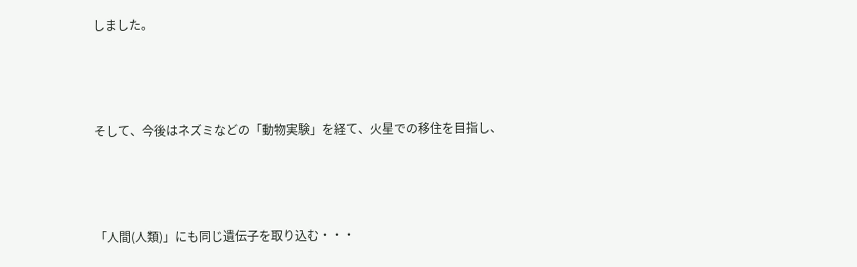しました。



そして、今後はネズミなどの「動物実験」を経て、火星での移住を目指し、



「人間(人類)」にも同じ遺伝子を取り込む・・・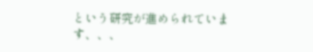という研究が進められています、、、